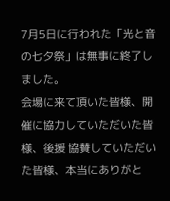7月5日に行われた「光と音の七夕祭」は無事に終了しました。
会場に来て頂いた皆様、開催に協力していただいた皆様、後援 協賛していただいた皆様、本当にありがと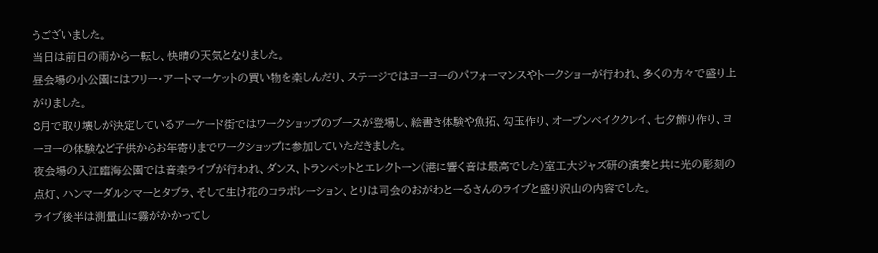うございました。
当日は前日の雨から一転し、快晴の天気となりました。
昼会場の小公園にはフリー・アートマーケットの買い物を楽しんだり、ステージではヨーヨーのパフォーマンスやトークショーが行われ、多くの方々で盛り上がりました。
8月で取り壊しが決定しているアーケード街ではワークショップのブースが登場し、絵書き体験や魚拓、勾玉作り、オーブンベイククレイ、七夕飾り作り、ヨーヨーの体験など子供からお年寄りまでワークショップに参加していただきました。
夜会場の入江臨海公園では音楽ライブが行われ、ダンス、トランペットとエレクトーン(港に響く音は最高でした)室工大ジャズ研の演奏と共に光の彫刻の点灯、ハンマーダルシマーとタブラ、そして生け花のコラボレーション、とりは司会のおがわとーるさんのライブと盛り沢山の内容でした。
ライブ後半は測量山に霧がかかってし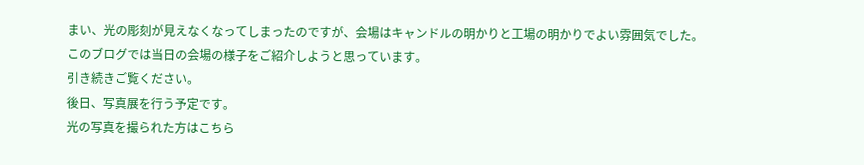まい、光の彫刻が見えなくなってしまったのですが、会場はキャンドルの明かりと工場の明かりでよい雰囲気でした。
このブログでは当日の会場の様子をご紹介しようと思っています。
引き続きご覧ください。
後日、写真展を行う予定です。
光の写真を撮られた方はこちら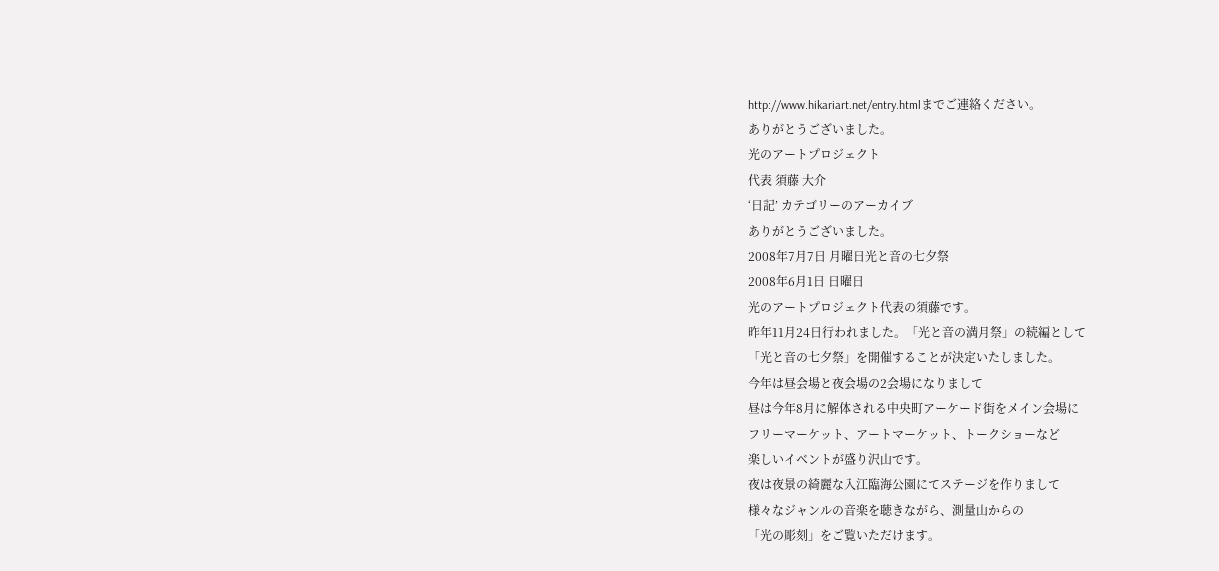http://www.hikariart.net/entry.htmlまでご連絡ください。
ありがとうございました。
光のアートプロジェクト
代表 須藤 大介
‘日記’ カテゴリーのアーカイブ
ありがとうございました。
2008年7月7日 月曜日光と音の七夕祭
2008年6月1日 日曜日
光のアートプロジェクト代表の須藤です。
昨年11月24日行われました。「光と音の満月祭」の続編として
「光と音の七夕祭」を開催することが決定いたしました。
今年は昼会場と夜会場の2会場になりまして
昼は今年8月に解体される中央町アーケード街をメイン会場に
フリーマーケット、アートマーケット、トークショーなど
楽しいイベントが盛り沢山です。
夜は夜景の綺麗な入江臨海公園にてステージを作りまして
様々なジャンルの音楽を聴きながら、測量山からの
「光の彫刻」をご覧いただけます。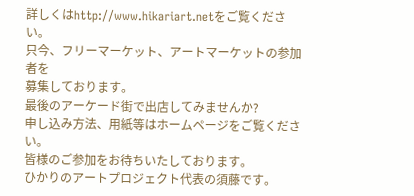詳しくはhttp://www.hikariart.netをご覧ください。
只今、フリーマーケット、アートマーケットの参加者を
募集しております。
最後のアーケード街で出店してみませんか?
申し込み方法、用紙等はホームページをご覧ください。
皆様のご参加をお待ちいたしております。
ひかりのアートプロジェクト代表の須藤です。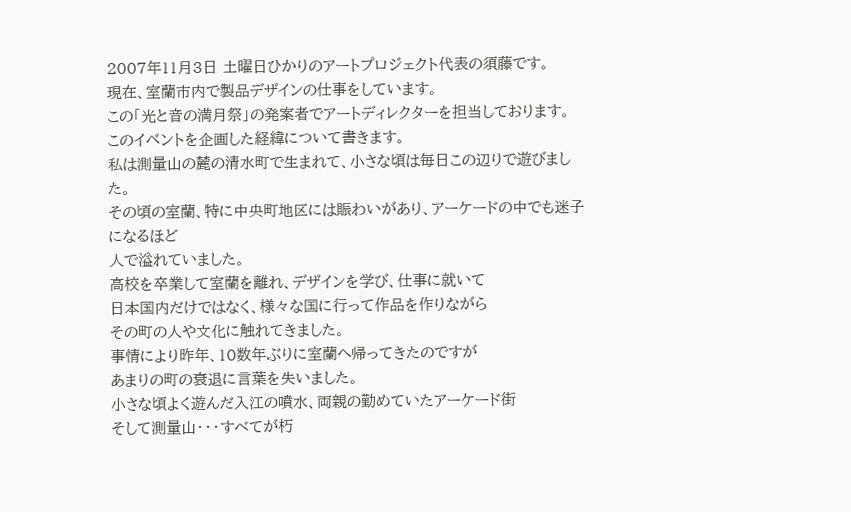2007年11月3日 土曜日ひかりのアートプロジェクト代表の須藤です。
現在、室蘭市内で製品デザインの仕事をしています。
この「光と音の満月祭」の発案者でアートディレクターを担当しております。
このイベントを企画した経緯について書きます。
私は測量山の麓の清水町で生まれて、小さな頃は毎日この辺りで遊びました。
その頃の室蘭、特に中央町地区には賑わいがあり、アーケードの中でも迷子になるほど
人で溢れていました。
高校を卒業して室蘭を離れ、デザインを学び、仕事に就いて
日本国内だけではなく、様々な国に行って作品を作りながら
その町の人や文化に触れてきました。
事情により昨年、10数年ぶりに室蘭へ帰ってきたのですが
あまりの町の衰退に言葉を失いました。
小さな頃よく遊んだ入江の噴水、両親の勤めていたアーケード街
そして測量山・・・すべてが朽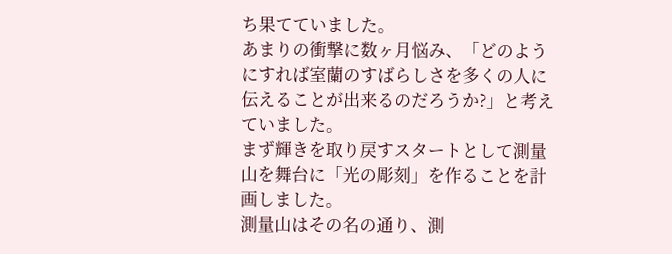ち果てていました。
あまりの衝撃に数ヶ月悩み、「どのようにすれば室蘭のすばらしさを多くの人に伝えることが出来るのだろうか?」と考えていました。
まず輝きを取り戻すスタートとして測量山を舞台に「光の彫刻」を作ることを計画しました。
測量山はその名の通り、測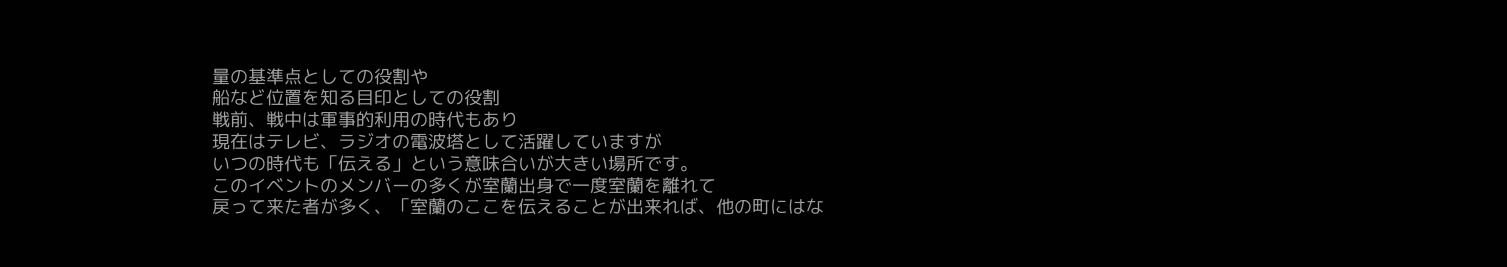量の基準点としての役割や
船など位置を知る目印としての役割
戦前、戦中は軍事的利用の時代もあり
現在はテレビ、ラジオの電波塔として活躍していますが
いつの時代も「伝える」という意味合いが大きい場所です。
このイベントのメンバーの多くが室蘭出身で一度室蘭を離れて
戻って来た者が多く、「室蘭のここを伝えることが出来れば、他の町にはな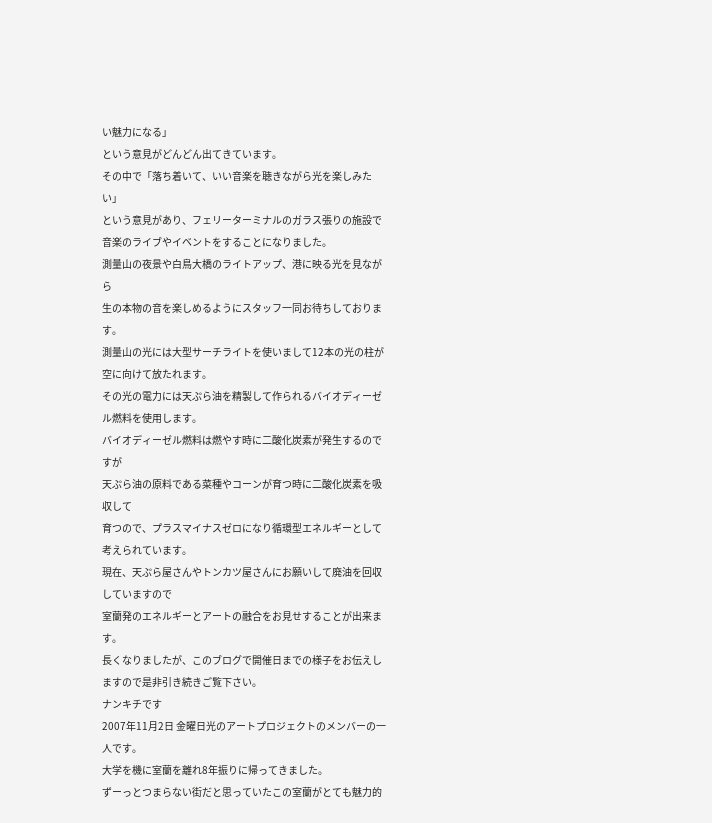い魅力になる」
という意見がどんどん出てきています。
その中で「落ち着いて、いい音楽を聴きながら光を楽しみたい」
という意見があり、フェリーターミナルのガラス張りの施設で
音楽のライブやイベントをすることになりました。
測量山の夜景や白鳥大橋のライトアップ、港に映る光を見ながら
生の本物の音を楽しめるようにスタッフ一同お待ちしております。
測量山の光には大型サーチライトを使いまして12本の光の柱が
空に向けて放たれます。
その光の電力には天ぷら油を精製して作られるバイオディーゼル燃料を使用します。
バイオディーゼル燃料は燃やす時に二酸化炭素が発生するのですが
天ぷら油の原料である菜種やコーンが育つ時に二酸化炭素を吸収して
育つので、プラスマイナスゼロになり循環型エネルギーとして考えられています。
現在、天ぷら屋さんやトンカツ屋さんにお願いして廃油を回収していますので
室蘭発のエネルギーとアートの融合をお見せすることが出来ます。
長くなりましたが、このブログで開催日までの様子をお伝えしますので是非引き続きご覧下さい。
ナンキチです
2007年11月2日 金曜日光のアートプロジェクトのメンバーの一人です。
大学を機に室蘭を離れ8年振りに帰ってきました。
ずーっとつまらない街だと思っていたこの室蘭がとても魅力的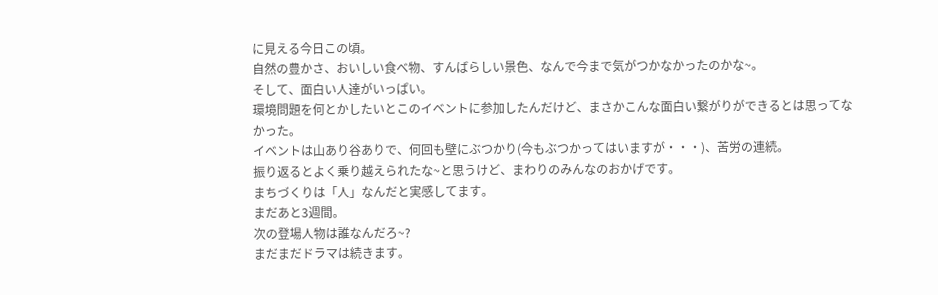に見える今日この頃。
自然の豊かさ、おいしい食べ物、すんばらしい景色、なんで今まで気がつかなかったのかな~。
そして、面白い人達がいっぱい。
環境問題を何とかしたいとこのイベントに参加したんだけど、まさかこんな面白い繋がりができるとは思ってなかった。
イベントは山あり谷ありで、何回も壁にぶつかり(今もぶつかってはいますが・・・)、苦労の連続。
振り返るとよく乗り越えられたな~と思うけど、まわりのみんなのおかげです。
まちづくりは「人」なんだと実感してます。
まだあと3週間。
次の登場人物は誰なんだろ~?
まだまだドラマは続きます。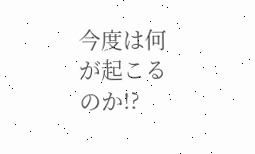今度は何が起こるのか!?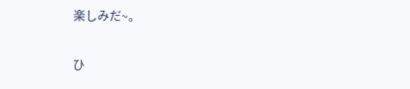楽しみだ~。

ひ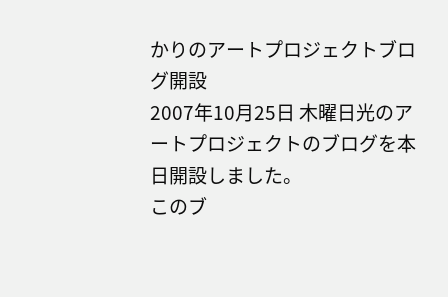かりのアートプロジェクトブログ開設
2007年10月25日 木曜日光のアートプロジェクトのブログを本日開設しました。
このブ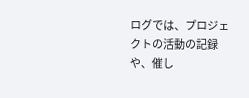ログでは、プロジェクトの活動の記録や、催し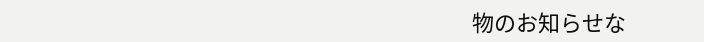物のお知らせな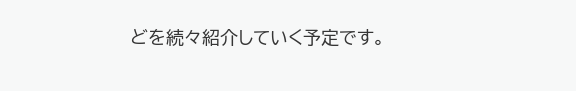どを続々紹介していく予定です。